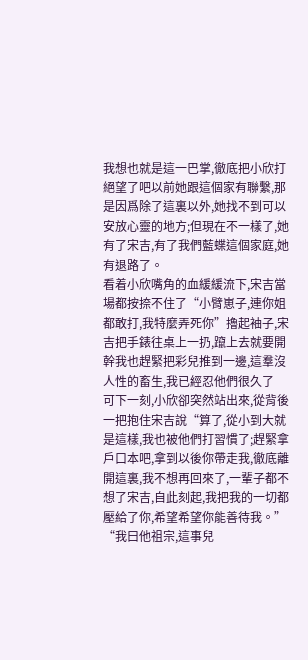我想也就是這一巴掌,徹底把小欣打絕望了吧以前她跟這個家有聯繫,那是因爲除了這裏以外,她找不到可以安放心靈的地方;但現在不一樣了,她有了宋吉,有了我們藍蝶這個家庭,她有退路了。
看着小欣嘴角的血緩緩流下,宋吉當場都按捺不住了“小臂崽子,連你姐都敢打,我特麼弄死你”擼起袖子,宋吉把手錶往桌上一扔,躥上去就要開幹我也趕緊把彩兒推到一邊,這羣沒人性的畜生,我已經忍他們很久了
可下一刻,小欣卻突然站出來,從背後一把抱住宋吉說“算了,從小到大就是這樣,我也被他們打習慣了;趕緊拿戶口本吧,拿到以後你帶走我,徹底離開這裏,我不想再回來了,一輩子都不想了宋吉,自此刻起,我把我的一切都壓給了你,希望希望你能善待我。”
“我曰他祖宗,這事兒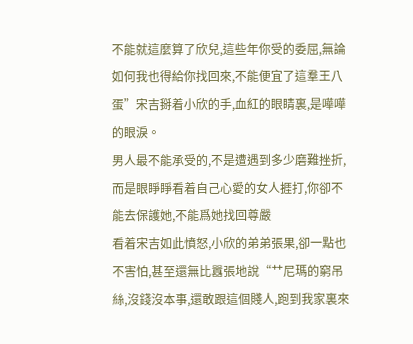不能就這麼算了欣兒,這些年你受的委屈,無論如何我也得給你找回來,不能便宜了這羣王八蛋”宋吉掰着小欣的手,血紅的眼睛裏,是嘩嘩的眼淚。
男人最不能承受的,不是遭遇到多少磨難挫折,而是眼睜睜看着自己心愛的女人捱打,你卻不能去保護她,不能爲她找回尊嚴
看着宋吉如此憤怒,小欣的弟弟張果,卻一點也不害怕,甚至還無比囂張地說“艹尼瑪的窮吊絲,沒錢沒本事,還敢跟這個賤人,跑到我家裏來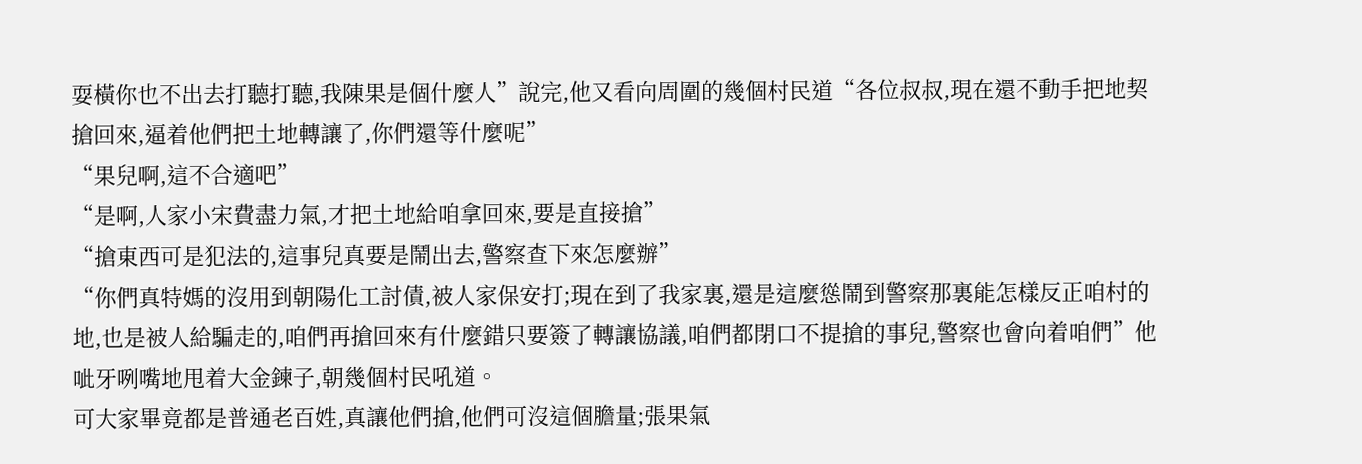耍橫你也不出去打聽打聽,我陳果是個什麼人”說完,他又看向周圍的幾個村民道“各位叔叔,現在還不動手把地契搶回來,逼着他們把土地轉讓了,你們還等什麼呢”
“果兒啊,這不合適吧”
“是啊,人家小宋費盡力氣,才把土地給咱拿回來,要是直接搶”
“搶東西可是犯法的,這事兒真要是鬧出去,警察查下來怎麼辦”
“你們真特媽的沒用到朝陽化工討債,被人家保安打;現在到了我家裏,還是這麼慫鬧到警察那裏能怎樣反正咱村的地,也是被人給騙走的,咱們再搶回來有什麼錯只要簽了轉讓協議,咱們都閉口不提搶的事兒,警察也會向着咱們”他呲牙咧嘴地甩着大金鍊子,朝幾個村民吼道。
可大家畢竟都是普通老百姓,真讓他們搶,他們可沒這個膽量;張果氣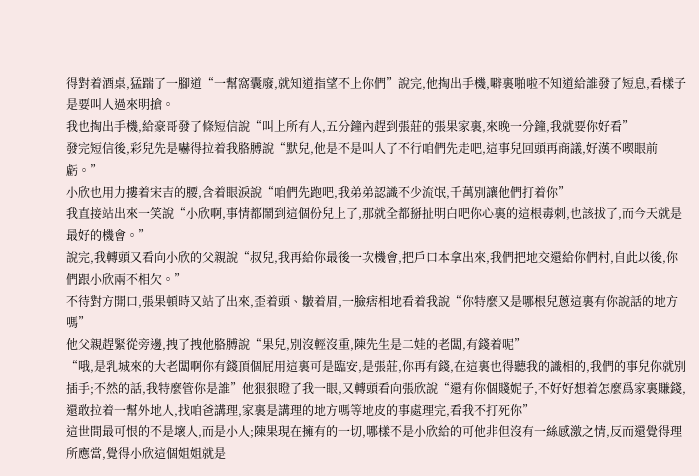得對着酒桌,猛踹了一腳道“一幫窩囊廢,就知道指望不上你們”說完,他掏出手機,噼裏啪啦不知道給誰發了短息,看樣子是要叫人過來明搶。
我也掏出手機,給豪哥發了條短信說“叫上所有人,五分鐘內趕到張莊的張果家裏,來晚一分鐘,我就要你好看”
發完短信後,彩兒先是嚇得拉着我胳膊說“默兒,他是不是叫人了不行咱們先走吧,這事兒回頭再商議,好漢不喫眼前虧。”
小欣也用力摟着宋吉的腰,含着眼淚說“咱們先跑吧,我弟弟認識不少流氓,千萬別讓他們打着你”
我直接站出來一笑說“小欣啊,事情都鬧到這個份兒上了,那就全都掰扯明白吧你心裏的這根毒刺,也該拔了,而今天就是最好的機會。”
說完,我轉頭又看向小欣的父親說“叔兒,我再給你最後一次機會,把戶口本拿出來,我們把地交還給你們村,自此以後,你們跟小欣兩不相欠。”
不待對方開口,張果頓時又站了出來,歪着頭、皺着眉,一臉痞相地看着我說“你特麼又是哪根兒蔥這裏有你說話的地方嗎”
他父親趕緊從旁邊,拽了拽他胳膊說“果兒,別沒輕沒重,陳先生是二娃的老闆,有錢着呢”
“哦,是乳城來的大老闆啊你有錢頂個屁用這裏可是臨安,是張莊,你再有錢,在這裏也得聽我的識相的,我們的事兒你就別插手;不然的話,我特麼管你是誰”他狠狠瞪了我一眼,又轉頭看向張欣說“還有你個賤妮子,不好好想着怎麼爲家裏賺錢,還敢拉着一幫外地人,找咱爸講理,家裏是講理的地方嗎等地皮的事處理完,看我不打死你”
這世間最可恨的不是壞人,而是小人;陳果現在擁有的一切,哪樣不是小欣給的可他非但沒有一絲感激之情,反而還覺得理所應當,覺得小欣這個姐姐就是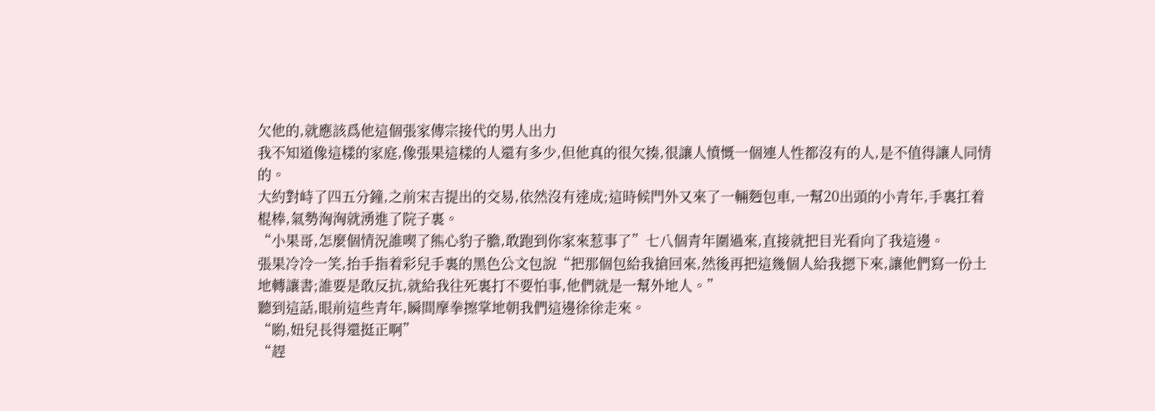欠他的,就應該爲他這個張家傳宗接代的男人出力
我不知道像這樣的家庭,像張果這樣的人還有多少,但他真的很欠揍,很讓人憤慨一個連人性都沒有的人,是不值得讓人同情的。
大約對峙了四五分鐘,之前宋吉提出的交易,依然沒有達成;這時候門外又來了一輛麪包車,一幫20出頭的小青年,手裏扛着棍棒,氣勢洶洶就湧進了院子裏。
“小果哥,怎麼個情況誰喫了熊心豹子膽,敢跑到你家來惹事了”七八個青年圍過來,直接就把目光看向了我這邊。
張果冷冷一笑,抬手指着彩兒手裏的黑色公文包說“把那個包給我搶回來,然後再把這幾個人給我摁下來,讓他們寫一份土地轉讓書;誰要是敢反抗,就給我往死裏打不要怕事,他們就是一幫外地人。”
聽到這話,眼前這些青年,瞬間摩拳擦掌地朝我們這邊徐徐走來。
“喲,妞兒長得還挺正啊”
“趕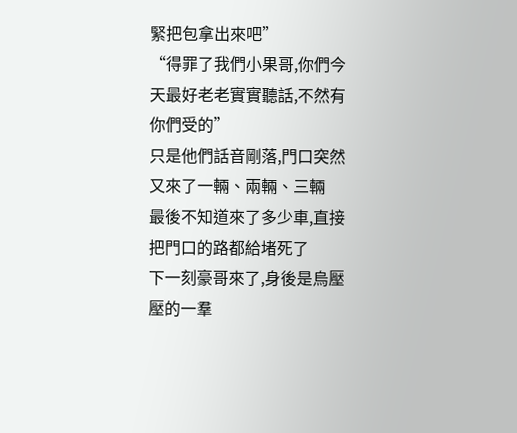緊把包拿出來吧”
“得罪了我們小果哥,你們今天最好老老實實聽話,不然有你們受的”
只是他們話音剛落,門口突然又來了一輛、兩輛、三輛
最後不知道來了多少車,直接把門口的路都給堵死了
下一刻豪哥來了,身後是烏壓壓的一羣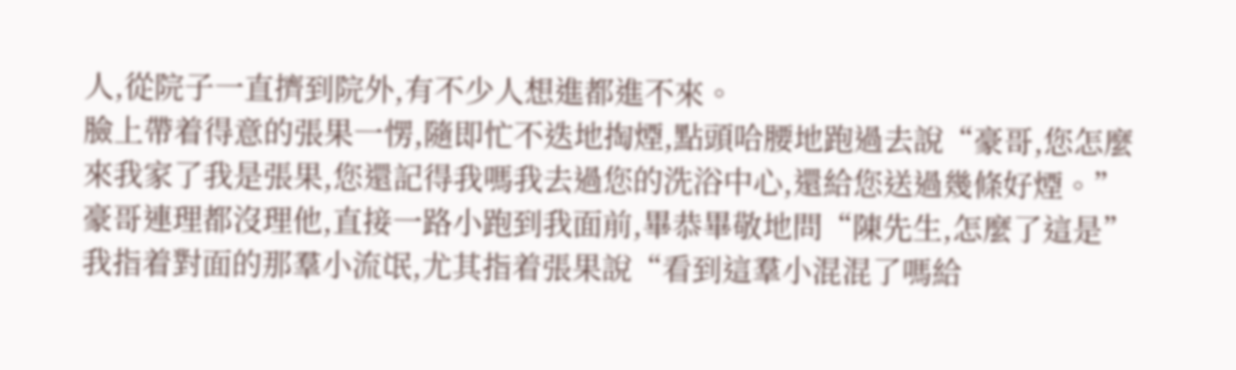人,從院子一直擠到院外,有不少人想進都進不來。
臉上帶着得意的張果一愣,隨即忙不迭地掏煙,點頭哈腰地跑過去說“豪哥,您怎麼來我家了我是張果,您還記得我嗎我去過您的洗浴中心,還給您送過幾條好煙。”
豪哥連理都沒理他,直接一路小跑到我面前,畢恭畢敬地問“陳先生,怎麼了這是”
我指着對面的那羣小流氓,尤其指着張果說“看到這羣小混混了嗎給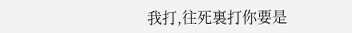我打,往死裏打你要是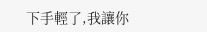下手輕了,我讓你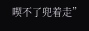喫不了兜着走”